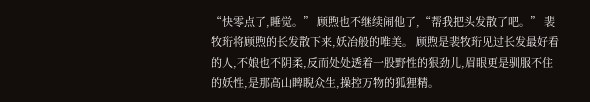“快零点了,睡觉。” 顾煦也不继续闹他了,“帮我把头发散了吧。” 裴牧珩将顾煦的长发散下来,妖冶般的唯美。 顾煦是裴牧珩见过长发最好看的人,不娘也不阴柔,反而处处透着一股野性的狠劲儿,眉眼更是驯服不住的妖性,是那高山睥睨众生,操控万物的狐狸精。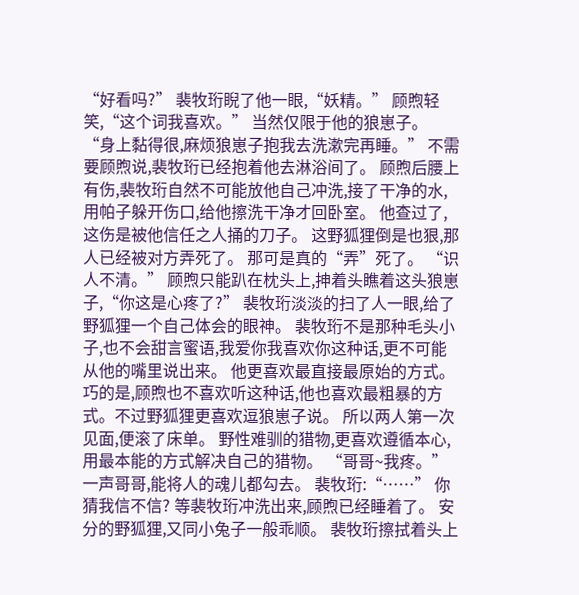“好看吗?” 裴牧珩睨了他一眼,“妖精。” 顾煦轻笑,“这个词我喜欢。” 当然仅限于他的狼崽子。 “身上黏得很,麻烦狼崽子抱我去洗漱完再睡。” 不需要顾煦说,裴牧珩已经抱着他去淋浴间了。 顾煦后腰上有伤,裴牧珩自然不可能放他自己冲洗,接了干净的水,用帕子躲开伤口,给他擦洗干净才回卧室。 他查过了,这伤是被他信任之人捅的刀子。 这野狐狸倒是也狠,那人已经被对方弄死了。 那可是真的“弄”死了。 “识人不清。” 顾煦只能趴在枕头上,抻着头瞧着这头狼崽子,“你这是心疼了?” 裴牧珩淡淡的扫了人一眼,给了野狐狸一个自己体会的眼神。 裴牧珩不是那种毛头小子,也不会甜言蜜语,我爱你我喜欢你这种话,更不可能从他的嘴里说出来。 他更喜欢最直接最原始的方式。 巧的是,顾煦也不喜欢听这种话,他也喜欢最粗暴的方式。不过野狐狸更喜欢逗狼崽子说。 所以两人第一次见面,便滚了床单。 野性难驯的猎物,更喜欢遵循本心,用最本能的方式解决自己的猎物。 “哥哥~我疼。” 一声哥哥,能将人的魂儿都勾去。 裴牧珩:“……” 你猜我信不信? 等裴牧珩冲洗出来,顾煦已经睡着了。 安分的野狐狸,又同小兔子一般乖顺。 裴牧珩擦拭着头上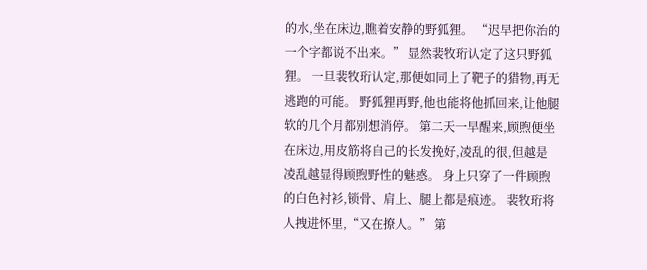的水,坐在床边,瞧着安静的野狐狸。 “迟早把你治的一个字都说不出来。” 显然裴牧珩认定了这只野狐狸。 一旦裴牧珩认定,那便如同上了靶子的猎物,再无逃跑的可能。 野狐狸再野,他也能将他抓回来,让他腿软的几个月都别想消停。 第二天一早醒来,顾煦便坐在床边,用皮筋将自己的长发挽好,凌乱的很,但越是凌乱越显得顾煦野性的魅惑。 身上只穿了一件顾煦的白色衬衫,锁骨、肩上、腿上都是痕迹。 裴牧珩将人拽进怀里,“又在撩人。” 第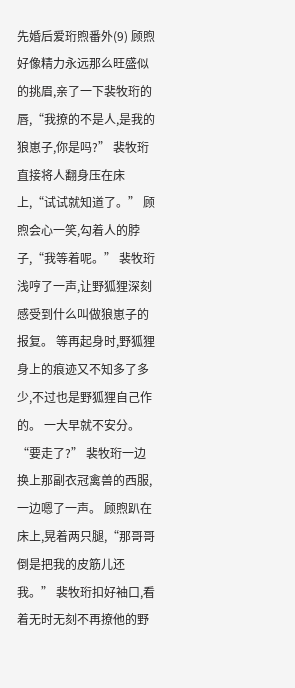先婚后爱珩煦番外(9) 顾煦好像精力永远那么旺盛似的挑眉,亲了一下裴牧珩的唇,“我撩的不是人,是我的狼崽子,你是吗?” 裴牧珩直接将人翻身压在床上,“试试就知道了。” 顾煦会心一笑,勾着人的脖子,“我等着呢。” 裴牧珩浅哼了一声,让野狐狸深刻感受到什么叫做狼崽子的报复。 等再起身时,野狐狸身上的痕迹又不知多了多少,不过也是野狐狸自己作的。 一大早就不安分。 “要走了?” 裴牧珩一边换上那副衣冠禽兽的西服,一边嗯了一声。 顾煦趴在床上,晃着两只腿,“那哥哥倒是把我的皮筋儿还我。” 裴牧珩扣好袖口,看着无时无刻不再撩他的野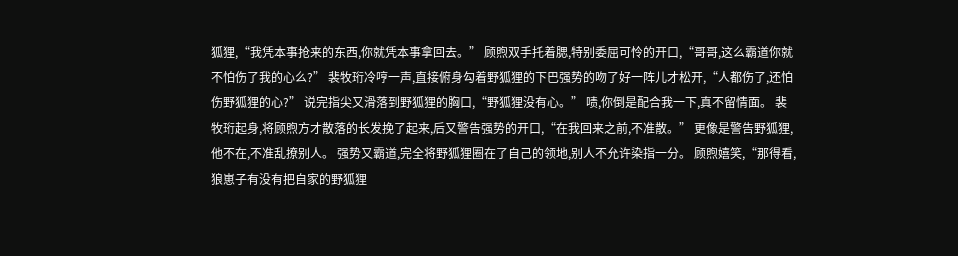狐狸,“我凭本事抢来的东西,你就凭本事拿回去。” 顾煦双手托着腮,特别委屈可怜的开口,“哥哥,这么霸道你就不怕伤了我的心么?” 裴牧珩冷哼一声,直接俯身勾着野狐狸的下巴强势的吻了好一阵儿才松开,“人都伤了,还怕伤野狐狸的心?” 说完指尖又滑落到野狐狸的胸口,“野狐狸没有心。” 啧,你倒是配合我一下,真不留情面。 裴牧珩起身,将顾煦方才散落的长发挽了起来,后又警告强势的开口,“在我回来之前,不准散。” 更像是警告野狐狸,他不在,不准乱撩别人。 强势又霸道,完全将野狐狸圈在了自己的领地,别人不允许染指一分。 顾煦嬉笑,“那得看,狼崽子有没有把自家的野狐狸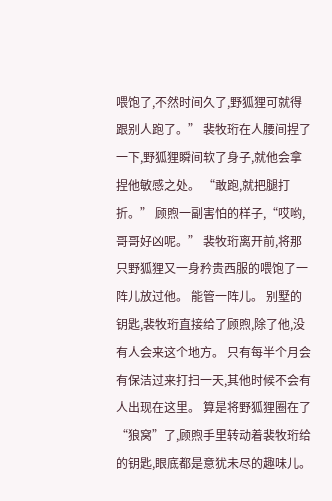喂饱了,不然时间久了,野狐狸可就得跟别人跑了。” 裴牧珩在人腰间捏了一下,野狐狸瞬间软了身子,就他会拿捏他敏感之处。 “敢跑,就把腿打折。” 顾煦一副害怕的样子,“哎哟,哥哥好凶呢。” 裴牧珩离开前,将那只野狐狸又一身矜贵西服的喂饱了一阵儿放过他。 能管一阵儿。 别墅的钥匙,裴牧珩直接给了顾煦,除了他,没有人会来这个地方。 只有每半个月会有保洁过来打扫一天,其他时候不会有人出现在这里。 算是将野狐狸圈在了“狼窝”了,顾煦手里转动着裴牧珩给的钥匙,眼底都是意犹未尽的趣味儿。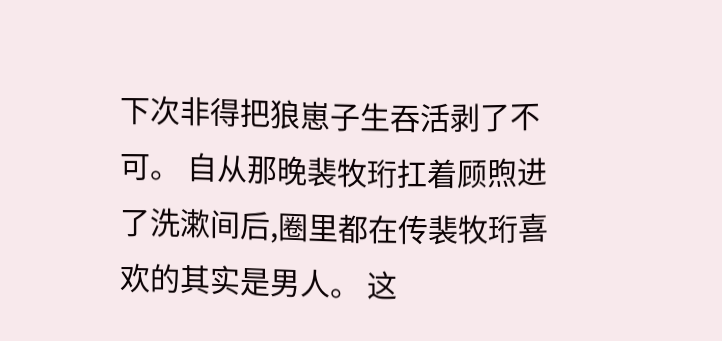下次非得把狼崽子生吞活剥了不可。 自从那晚裴牧珩扛着顾煦进了洗漱间后,圈里都在传裴牧珩喜欢的其实是男人。 这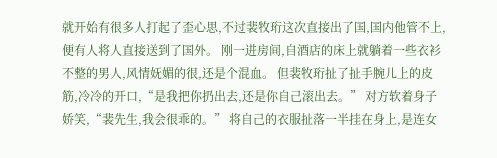就开始有很多人打起了歪心思,不过裴牧珩这次直接出了国,国内他管不上,便有人将人直接送到了国外。 刚一进房间,自酒店的床上就躺着一些衣衫不整的男人,风情妩媚的很,还是个混血。 但裴牧珩扯了扯手腕儿上的皮筋,冷冷的开口,“是我把你扔出去,还是你自己滚出去。” 对方软着身子娇笑,“裴先生,我会很乖的。” 将自己的衣服扯落一半挂在身上,是连女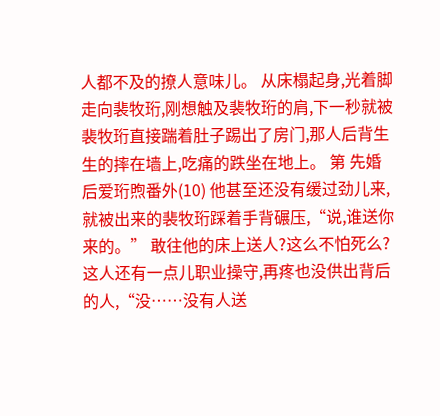人都不及的撩人意味儿。 从床榻起身,光着脚走向裴牧珩,刚想触及裴牧珩的肩,下一秒就被裴牧珩直接踹着肚子踢出了房门,那人后背生生的摔在墙上,吃痛的跌坐在地上。 第 先婚后爱珩煦番外(10) 他甚至还没有缓过劲儿来,就被出来的裴牧珩踩着手背碾压,“说,谁送你来的。” 敢往他的床上送人?这么不怕死么? 这人还有一点儿职业操守,再疼也没供出背后的人,“没……没有人送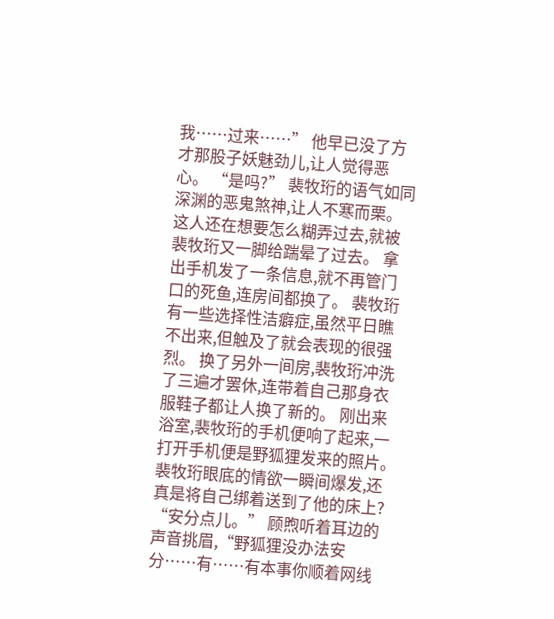我……过来……” 他早已没了方才那股子妖魅劲儿,让人觉得恶心。 “是吗?” 裴牧珩的语气如同深渊的恶鬼煞神,让人不寒而栗。 这人还在想要怎么糊弄过去,就被裴牧珩又一脚给踹晕了过去。 拿出手机发了一条信息,就不再管门口的死鱼,连房间都换了。 裴牧珩有一些选择性洁癖症,虽然平日瞧不出来,但触及了就会表现的很强烈。 换了另外一间房,裴牧珩冲洗了三遍才罢休,连带着自己那身衣服鞋子都让人换了新的。 刚出来浴室,裴牧珩的手机便响了起来,一打开手机便是野狐狸发来的照片。 裴牧珩眼底的情欲一瞬间爆发,还真是将自己绑着送到了他的床上? “安分点儿。” 顾煦听着耳边的声音挑眉,“野狐狸没办法安分……有……有本事你顺着网线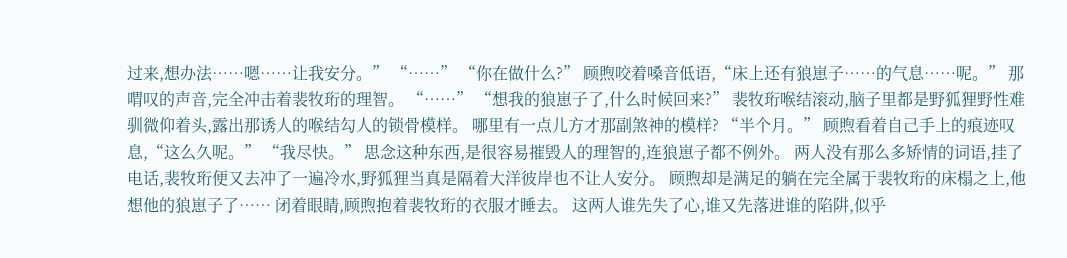过来,想办法……嗯……让我安分。” “……” “你在做什么?” 顾煦咬着嗓音低语,“床上还有狼崽子……的气息……呢。” 那喟叹的声音,完全冲击着裴牧珩的理智。 “……” “想我的狼崽子了,什么时候回来?” 裴牧珩喉结滚动,脑子里都是野狐狸野性难驯微仰着头,露出那诱人的喉结勾人的锁骨模样。 哪里有一点儿方才那副煞神的模样? “半个月。” 顾煦看着自己手上的痕迹叹息,“这么久呢。” “我尽快。” 思念这种东西,是很容易摧毁人的理智的,连狼崽子都不例外。 两人没有那么多矫情的词语,挂了电话,裴牧珩便又去冲了一遍冷水,野狐狸当真是隔着大洋彼岸也不让人安分。 顾煦却是满足的躺在完全属于裴牧珩的床榻之上,他想他的狼崽子了…… 闭着眼睛,顾煦抱着裴牧珩的衣服才睡去。 这两人谁先失了心,谁又先落进谁的陷阱,似乎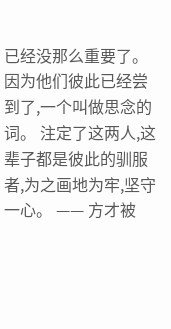已经没那么重要了。 因为他们彼此已经尝到了,一个叫做思念的词。 注定了这两人,这辈子都是彼此的驯服者,为之画地为牢,坚守一心。 —— 方才被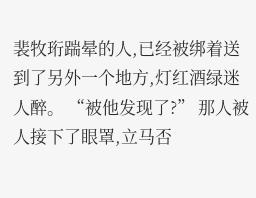裴牧珩踹晕的人,已经被绑着送到了另外一个地方,灯红酒绿迷人醉。 “被他发现了?” 那人被人接下了眼罩,立马否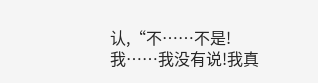认,“不……不是!我……我没有说!我真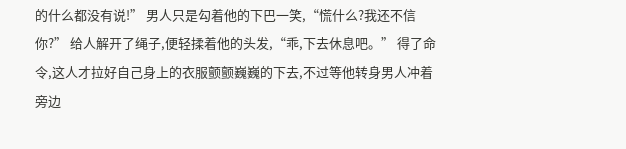的什么都没有说!” 男人只是勾着他的下巴一笑,“慌什么?我还不信你?” 给人解开了绳子,便轻揉着他的头发,“乖,下去休息吧。” 得了命令,这人才拉好自己身上的衣服颤颤巍巍的下去,不过等他转身男人冲着旁边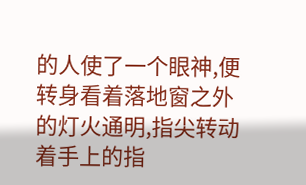的人使了一个眼神,便转身看着落地窗之外的灯火通明,指尖转动着手上的指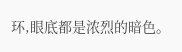环,眼底都是浓烈的暗色。